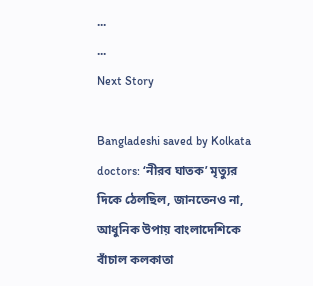...
...
Next Story

Bangladeshi saved by Kolkata doctors: ‘নীরব ঘাতক’ মৃত্যুর দিকে ঠেলছিল, জানতেনও না, আধুনিক উপায় বাংলাদেশিকে বাঁচাল কলকাতা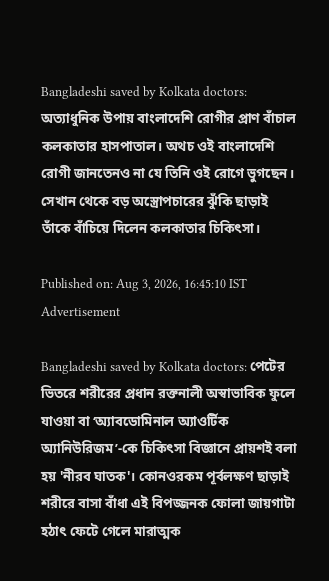Bangladeshi saved by Kolkata doctors: অত্যাধুনিক উপায় বাংলাদেশি রোগীর প্রাণ বাঁচাল কলকাতার হাসপাতাল। অথচ ওই বাংলাদেশি রোগী জানতেনও না যে তিনি ওই রোগে ভুগছেন। সেখান থেকে বড় অস্ত্রোপচারের ঝুঁকি ছাড়াই তাঁকে বাঁচিয়ে দিলেন কলকাতার চিকিৎসা।

Published on: Aug 3, 2026, 16:45:10 IST
Advertisement

Bangladeshi saved by Kolkata doctors: পেটের ভিতরে শরীরের প্রধান রক্তনালী অস্বাভাবিক ফুলে যাওয়া বা ‘অ্যাবডোমিনাল অ্যাওর্টিক অ্যানিউরিজম’-কে চিকিৎসা বিজ্ঞানে প্রায়শই বলা হয় 'নীরব ঘাতক'। কোনওরকম পূর্বলক্ষণ ছাড়াই শরীরে বাসা বাঁধা এই বিপজ্জনক ফোলা জায়গাটা হঠাৎ ফেটে গেলে মারাত্মক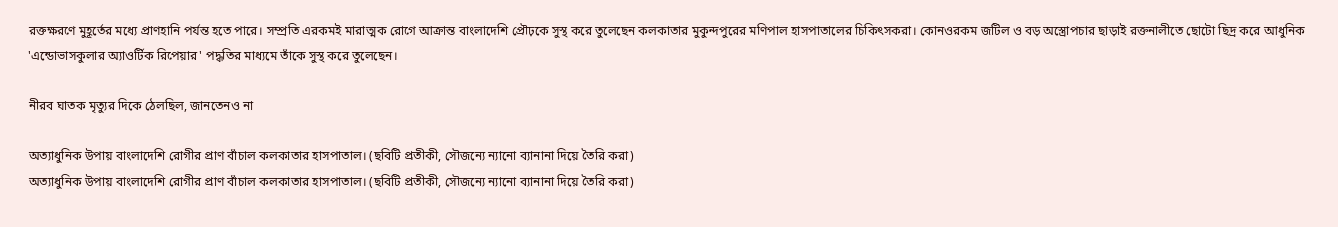রক্তক্ষরণে মুহূর্তের মধ্যে প্রাণহানি পর্যন্ত হতে পারে। সম্প্রতি এরকমই মারাত্মক রোগে আক্রান্ত বাংলাদেশি প্রৌঢ়কে সুস্থ করে তুলেছেন কলকাতার মুকুন্দপুরের মণিপাল হাসপাতালের চিকিৎসকরা। কোনওরকম জটিল ও বড় অস্ত্রোপচার ছাড়াই রক্তনালীতে ছোটো ছিদ্র করে আধুনিক 'এন্ডোভাসকুলার অ্যাওর্টিক রিপেয়ার' পদ্ধতির মাধ্যমে তাঁকে সুস্থ করে তুলেছেন।

নীরব ঘাতক মৃত্যুর দিকে ঠেলছিল, জানতেনও না

অত্যাধুনিক উপায় বাংলাদেশি রোগীর প্রাণ বাঁচাল কলকাতার হাসপাতাল। (ছবিটি প্রতীকী, সৌজন্যে ন্যানো ব্যানানা দিয়ে তৈরি করা)
অত্যাধুনিক উপায় বাংলাদেশি রোগীর প্রাণ বাঁচাল কলকাতার হাসপাতাল। (ছবিটি প্রতীকী, সৌজন্যে ন্যানো ব্যানানা দিয়ে তৈরি করা)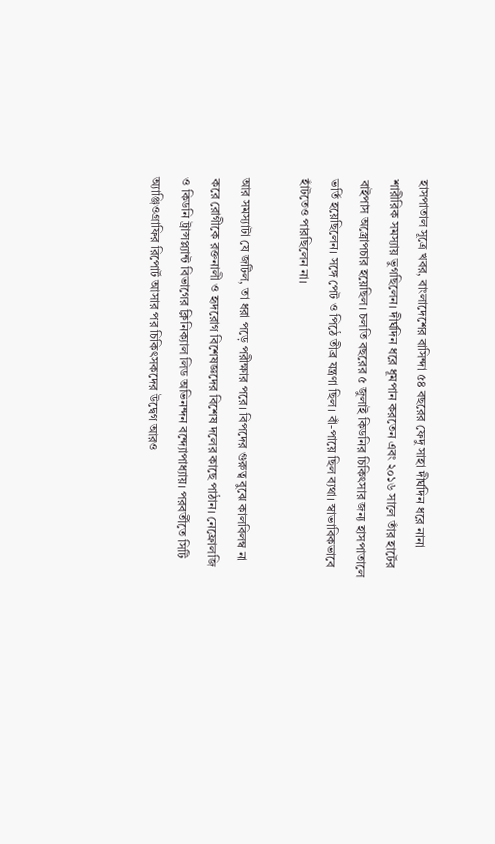হাসপাতাল সূত্রে খবর, বাংলাদেশের বাসিন্দা ৫৪ বছরের ফেদু সাহা দীর্ঘদিন ধরে নানা শারীরিক সমস্যায় ভুগছিলেন। দীর্ঘদিন ধরে ধূমপান করতেন এবং ২০১৬ সালে তাঁর হার্টের বাইপাস অস্ত্রোপচার হয়েছিল। চলতি বছরের ৫ জুলাই কিডনির চিকিৎসার জন্য হাসপাতালে ভর্তি হয়েছিলেন। সঙ্গে পেট ও পিঠে তীব্র যন্ত্রণা ছিল। বাঁ-পায়ে ছিল ব্যথা। স্বাভাবিকভাবে হাঁটতেও পারছিলেন না।

আর সমস্যাটা যে জটিল, তা ধরা পড়ে পরীক্ষার পরে। বিপদের গুরুত্ব বুঝে কালবিলম্ব না করে রোগীকে রক্তনালী ও হৃদরোগ বিশেষজ্ঞদের বিশেষ দলের কাছে পাঠান। নেফ্রোলজি ও কিডনি ট্রান্সপ্ল্যান্ট বিভাগের ক্লিনিক্যাল লিড অভিনন্দন বন্দ্যোপাধ্যায়। পরবর্তীতে সিটি অ্যাঞ্জিওগ্রাফির রিপোর্ট আসার পর চিকিৎসকদের উদ্বেগ আরও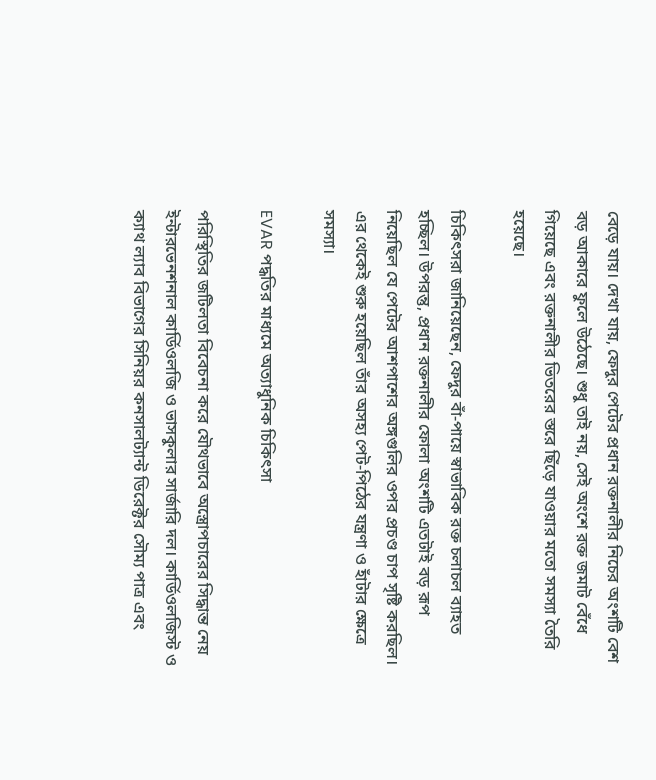বেড়ে যায়। দেখা যায়, ফেদুর পেটের প্রধান রক্তনালীর নিচের অংশটি বেশ বড় আকারে ফুলে উঠেছে। শুধু তাই নয়, সেই অংশে রক্ত জমাট বেঁধে গিয়েছে এবং রক্তনালীর ভিতরের স্তরে ছিঁড়ে যাওয়ার মতো সমস্যা তৈরি হয়েছে।

চিকিৎসরা জানিয়েছেন, ফেদুর বাঁ-পায়ে স্বাভাবিক রক্ত চলাচল ব্যাহত হচ্ছিল। উপরন্তু, প্রধান রক্তনালীর ফোলা অংশটি এতটাই বড় রূপ নিয়েছিল যে পেটের আশপাশের অঙ্গগুলির ওপর প্রচণ্ড চাপ সৃষ্টি করছিল। এর থেকেই শুরু হয়েছিল তাঁর অসহ্য পেট-পিঠের যন্ত্রণা ও হাঁটার ক্ষেত্রে সমস্যা।

EVAR পদ্ধতির মাধ্যমে অত্যাধুনিক চিকিৎসা

পরিস্থিতির জটিলতা বিবেচনা করে যৌথভাবে অস্ত্রোপচারের সিদ্ধান্ত নেয় ইন্টারভেনশনাল কার্ডিওলজি ও ভাসকুলার সার্জারি দল। কার্ডিওলজিস্ট ও ক্যাথ ল্যাব বিভাগের সিনিয়র কনসালট্যান্ট ডিরেক্টর সৌম্য পাত্র এবং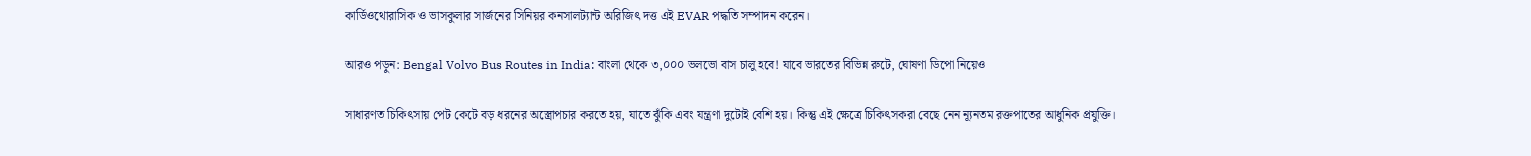কার্ডিওথোরাসিক ও ভাসকুলার সার্জনের সিনিয়র কনসালট্যান্ট অরিজিৎ দত্ত এই EVAR পদ্ধতি সম্পাদন করেন।

আরও পড়ুন: Bengal Volvo Bus Routes in India: বাংলা থেকে ৩,০০০ ভলভো বাস চালু হবে! যাবে ভারতের বিভিন্ন রুটে, ঘোষণা ডিপো নিয়েও

সাধারণত চিকিৎসায় পেট কেটে বড় ধরনের অস্ত্রোপচার করতে হয়, যাতে ঝুঁকি এবং যন্ত্রণা দুটোই বেশি হয়। কিন্তু এই ক্ষেত্রে চিকিৎসকরা বেছে নেন ন্যূনতম রক্তপাতের আধুনিক প্রযুক্তি।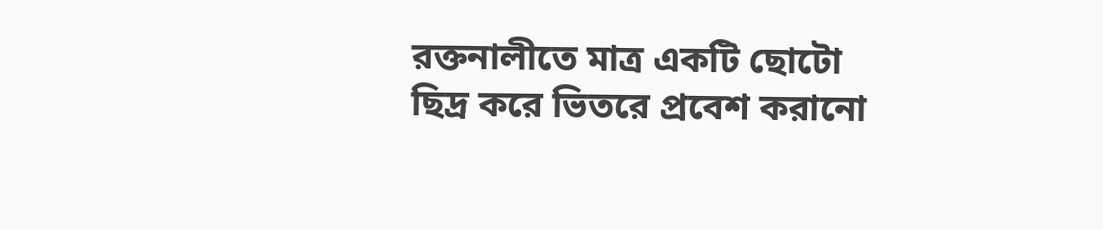রক্তনালীতে মাত্র একটি ছোটো ছিদ্র করে ভিতরে প্রবেশ করানো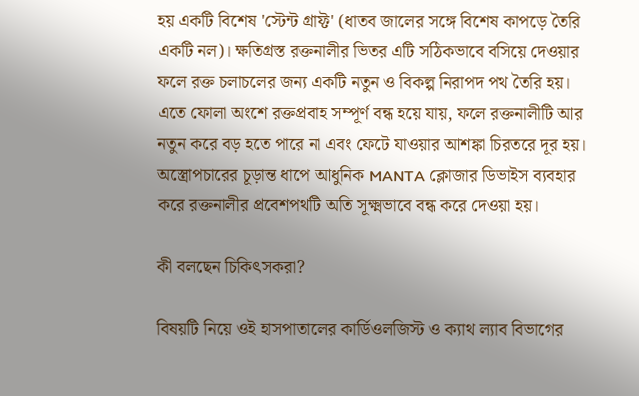হয় একটি বিশেষ 'স্টেন্ট গ্রাফ্ট' (ধাতব জালের সঙ্গে বিশেষ কাপড়ে তৈরি একটি নল)। ক্ষতিগ্রস্ত রক্তনালীর ভিতর এটি সঠিকভাবে বসিয়ে দেওয়ার ফলে রক্ত চলাচলের জন্য একটি নতুন ও বিকল্প নিরাপদ পথ তৈরি হয়। এতে ফোলা অংশে রক্তপ্রবাহ সম্পূর্ণ বন্ধ হয়ে যায়, ফলে রক্তনালীটি আর নতুন করে বড় হতে পারে না এবং ফেটে যাওয়ার আশঙ্কা চিরতরে দূর হয়। অস্ত্রোপচারের চূড়ান্ত ধাপে আধুনিক MANTA ক্লোজার ডিভাইস ব্যবহার করে রক্তনালীর প্রবেশপথটি অতি সূক্ষ্মভাবে বন্ধ করে দেওয়া হয়।

কী বলছেন চিকিৎসকরা?

বিষয়টি নিয়ে ওই হাসপাতালের কার্ডিওলজিস্ট ও ক্যাথ ল্যাব বিভাগের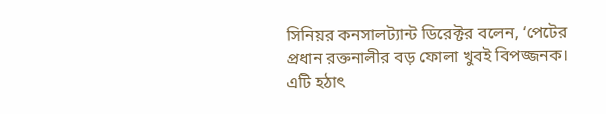সিনিয়র কনসালট্যান্ট ডিরেক্টর বলেন, ‘পেটের প্রধান রক্তনালীর বড় ফোলা খুবই বিপজ্জনক। এটি হঠাৎ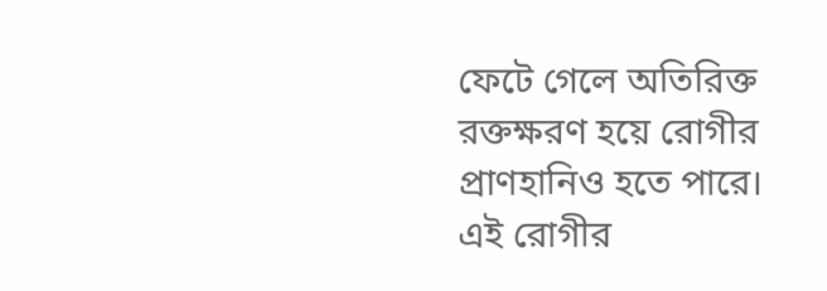ফেটে গেলে অতিরিক্ত রক্তক্ষরণ হয়ে রোগীর প্রাণহানিও হতে পারে। এই রোগীর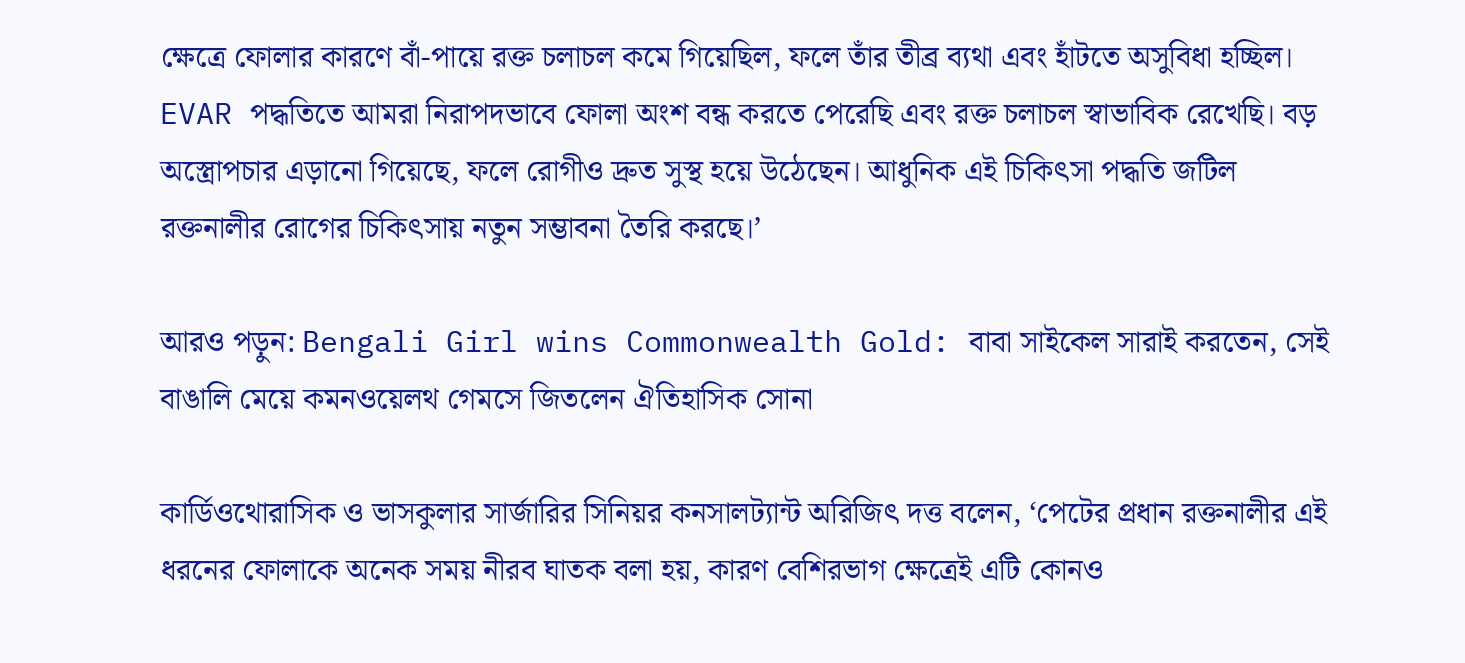ক্ষেত্রে ফোলার কারণে বাঁ-পায়ে রক্ত চলাচল কমে গিয়েছিল, ফলে তাঁর তীব্র ব্যথা এবং হাঁটতে অসুবিধা হচ্ছিল। EVAR পদ্ধতিতে আমরা নিরাপদভাবে ফোলা অংশ বন্ধ করতে পেরেছি এবং রক্ত চলাচল স্বাভাবিক রেখেছি। বড় অস্ত্রোপচার এড়ানো গিয়েছে, ফলে রোগীও দ্রুত সুস্থ হয়ে উঠেছেন। আধুনিক এই চিকিৎসা পদ্ধতি জটিল রক্তনালীর রোগের চিকিৎসায় নতুন সম্ভাবনা তৈরি করছে।’

আরও পড়ুন: Bengali Girl wins Commonwealth Gold: বাবা সাইকেল সারাই করতেন, সেই বাঙালি মেয়ে কমনওয়েলথ গেমসে জিতলেন ঐতিহাসিক সোনা

কার্ডিওথোরাসিক ও ভাসকুলার সার্জারির সিনিয়র কনসালট্যান্ট অরিজিৎ দত্ত বলেন, ‘পেটের প্রধান রক্তনালীর এই ধরনের ফোলাকে অনেক সময় নীরব ঘাতক বলা হয়, কারণ বেশিরভাগ ক্ষেত্রেই এটি কোনও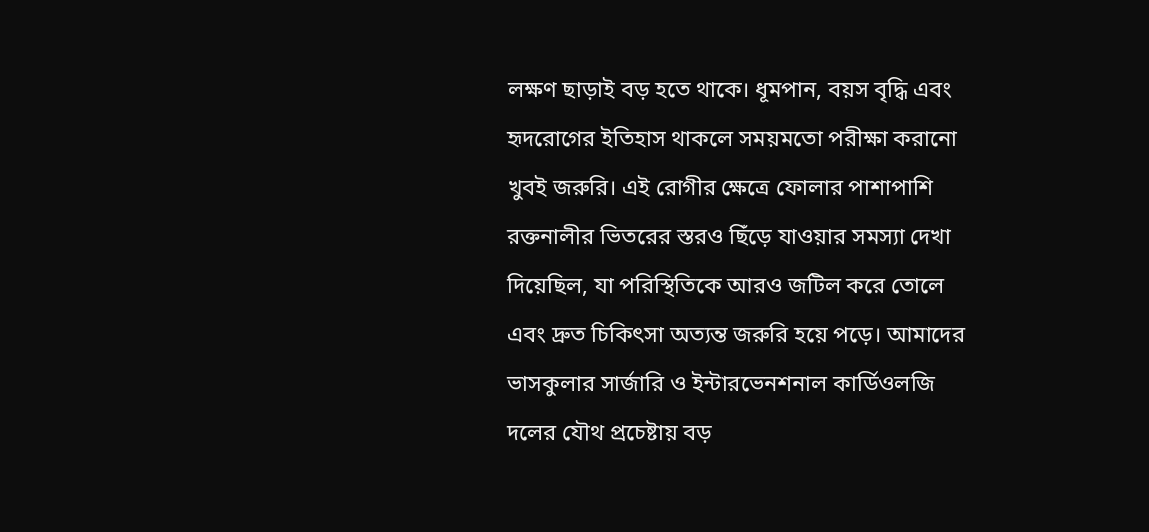লক্ষণ ছাড়াই বড় হতে থাকে। ধূমপান, বয়স বৃদ্ধি এবং হৃদরোগের ইতিহাস থাকলে সময়মতো পরীক্ষা করানো খুবই জরুরি। এই রোগীর ক্ষেত্রে ফোলার পাশাপাশি রক্তনালীর ভিতরের স্তরও ছিঁড়ে যাওয়ার সমস্যা দেখা দিয়েছিল, যা পরিস্থিতিকে আরও জটিল করে তোলে এবং দ্রুত চিকিৎসা অত্যন্ত জরুরি হয়ে পড়ে। আমাদের ভাসকুলার সার্জারি ও ইন্টারভেনশনাল কার্ডিওলজি দলের যৌথ প্রচেষ্টায় বড়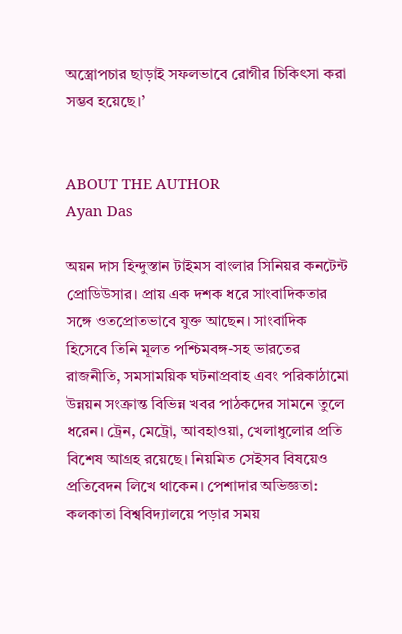অস্ত্রোপচার ছাড়াই সফলভাবে রোগীর চিকিৎসা করা সম্ভব হয়েছে।’


ABOUT THE AUTHOR
Ayan Das

অয়ন দাস হিন্দুস্তান টাইমস বাংলার সিনিয়র কনটেন্ট প্রোডিউসার। প্রায় এক দশক ধরে সাংবাদিকতার সঙ্গে ওতপ্রোতভাবে যুক্ত আছেন। সাংবাদিক হিসেবে তিনি মূলত পশ্চিমবঙ্গ-সহ ভারতের রাজনীতি, সমসাময়িক ঘটনাপ্রবাহ এবং পরিকাঠামো উন্নয়ন সংক্রান্ত বিভিন্ন খবর পাঠকদের সামনে তুলে ধরেন। ট্রেন, মেট্রো, আবহাওয়া, খেলাধুলোর প্রতি বিশেষ আগ্রহ রয়েছে। নিয়মিত সেইসব বিষয়েও প্রতিবেদন লিখে থাকেন। পেশাদার অভিজ্ঞতা: কলকাতা বিশ্ববিদ্যালয়ে পড়ার সময়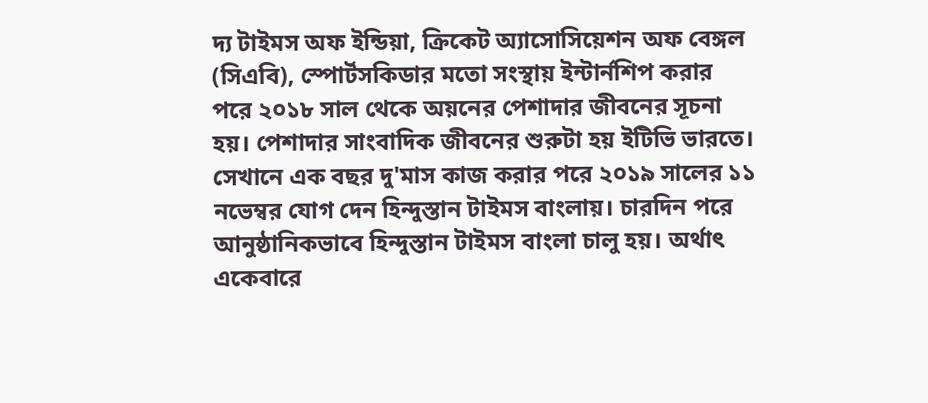দ্য টাইমস অফ ইন্ডিয়া, ক্রিকেট অ্যাসোসিয়েশন অফ বেঙ্গল (সিএবি), স্পোর্টসকিডার মতো সংস্থায় ইন্টার্নশিপ করার পরে ২০১৮ সাল থেকে অয়নের পেশাদার জীবনের সূচনা হয়। পেশাদার সাংবাদিক জীবনের শুরুটা হয় ইটিভি ভারতে। সেখানে এক বছর দু'মাস কাজ করার পরে ২০১৯ সালের ১১ নভেম্বর যোগ দেন হিন্দুস্তান টাইমস বাংলায়। চারদিন পরে আনুষ্ঠানিকভাবে হিন্দুস্তান টাইমস বাংলা চালু হয়। অর্থাৎ একেবারে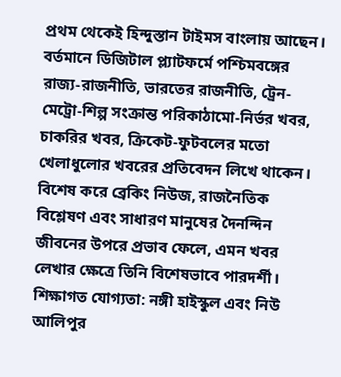প্রথম থেকেই হিন্দুস্তান টাইমস বাংলায় আছেন। বর্তমানে ডিজিটাল প্ল্যাটফর্মে পশ্চিমবঙ্গের রাজ্য-রাজনীতি, ভারতের রাজনীতি, ট্রেন-মেট্রো-শিল্প সংক্রান্ত পরিকাঠামো-নির্ভর খবর, চাকরির খবর, ক্রিকেট-ফুটবলের মতো খেলাধুলোর খবরের প্রতিবেদন লিখে থাকেন। বিশেষ করে ব্রেকিং নিউজ, রাজনৈতিক বিশ্লেষণ এবং সাধারণ মানুষের দৈনন্দিন জীবনের উপরে প্রভাব ফেলে, এমন খবর লেখার ক্ষেত্রে তিনি বিশেষভাবে পারদর্শী। শিক্ষাগত যোগ্যতা: নঙ্গী হাইস্কুল এবং নিউ আলিপুর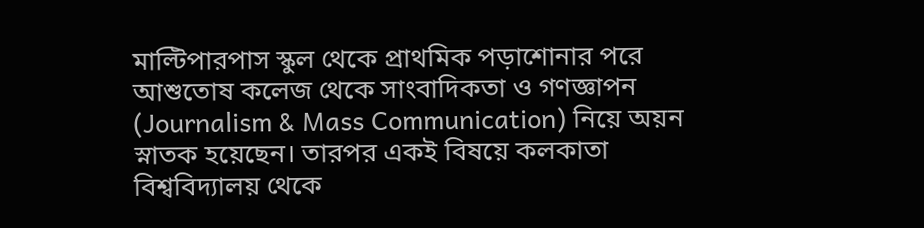মাল্টিপারপাস স্কুল থেকে প্রাথমিক পড়াশোনার পরে আশুতোষ কলেজ থেকে সাংবাদিকতা ও গণজ্ঞাপন (Journalism & Mass Communication) নিয়ে অয়ন স্নাতক হয়েছেন। তারপর একই বিষয়ে কলকাতা বিশ্ববিদ্যালয় থেকে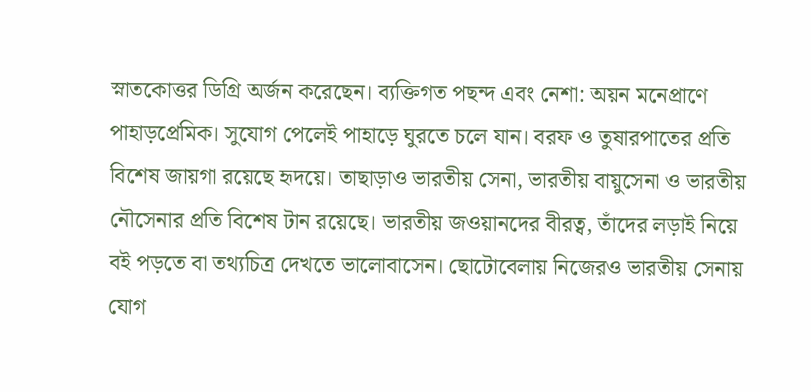স্নাতকোত্তর ডিগ্রি অর্জন করেছেন। ব্যক্তিগত পছন্দ এবং নেশা: অয়ন মনেপ্রাণে পাহাড়প্রেমিক। সুযোগ পেলেই পাহাড়ে ঘুরতে চলে যান। বরফ ও তুষারপাতের প্রতি বিশেষ জায়গা রয়েছে হৃদয়ে। তাছাড়াও ভারতীয় সেনা, ভারতীয় বায়ুসেনা ও ভারতীয় নৌসেনার প্রতি বিশেষ টান রয়েছে। ভারতীয় জওয়ানদের বীরত্ব, তাঁদের লড়াই নিয়ে বই পড়তে বা তথ্যচিত্র দেখতে ভালোবাসেন। ছোটোবেলায় নিজেরও ভারতীয় সেনায় যোগ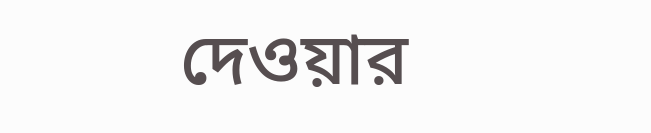দেওয়ার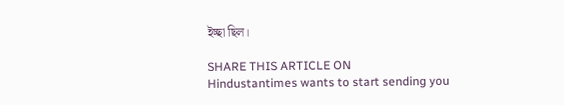ইচ্ছা ছিল।

SHARE THIS ARTICLE ON
Hindustantimes wants to start sending you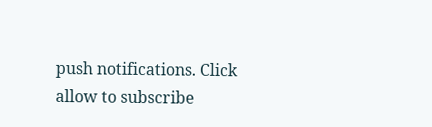push notifications. Click allow to subscribe